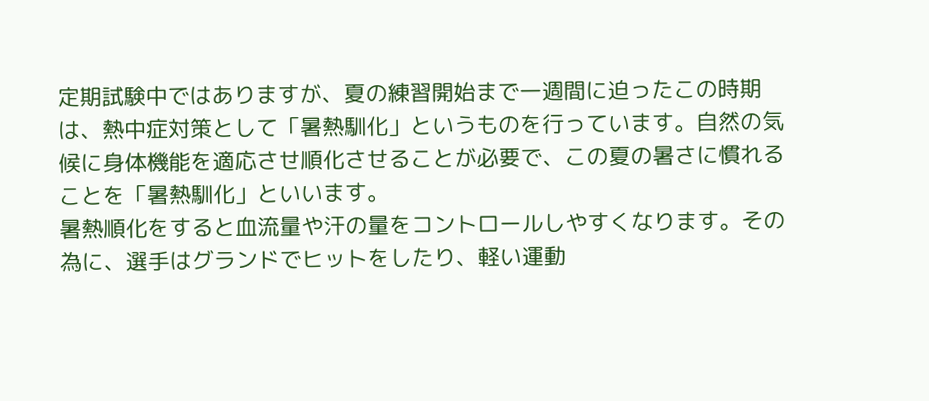定期試験中ではありますが、夏の練習開始まで一週間に迫ったこの時期は、熱中症対策として「暑熱馴化」というものを行っています。自然の気候に身体機能を適応させ順化させることが必要で、この夏の暑さに慣れることを「暑熱馴化」といいます。
暑熱順化をすると血流量や汗の量をコントロールしやすくなります。その為に、選手はグランドでヒットをしたり、軽い運動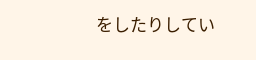をしたりしてい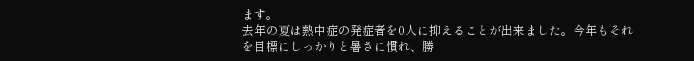ます。
去年の夏は熱中症の発症者を0人に抑えることが出来ました。今年もそれを目標にしっかりと暑さに慣れ、勝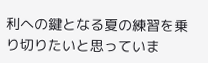利への鍵となる夏の練習を乗り切りたいと思っていま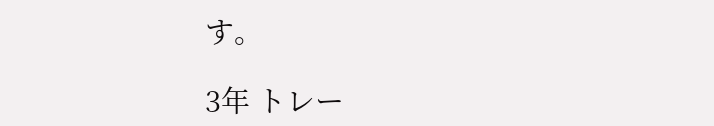す。

3年 トレー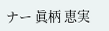ナー 眞柄 恵実